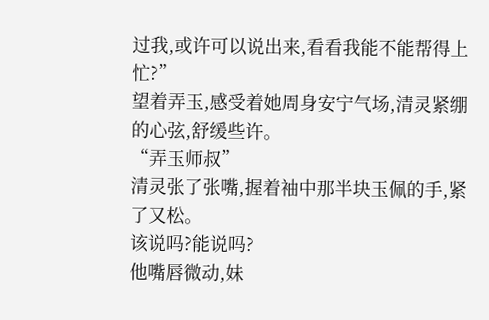过我,或许可以说出来,看看我能不能帮得上忙?”
望着弄玉,感受着她周身安宁气场,清灵紧绷的心弦,舒缓些许。
“弄玉师叔”
清灵张了张嘴,握着袖中那半块玉佩的手,紧了又松。
该说吗?能说吗?
他嘴唇微动,妹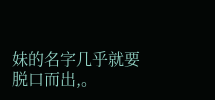妹的名字几乎就要脱口而出,。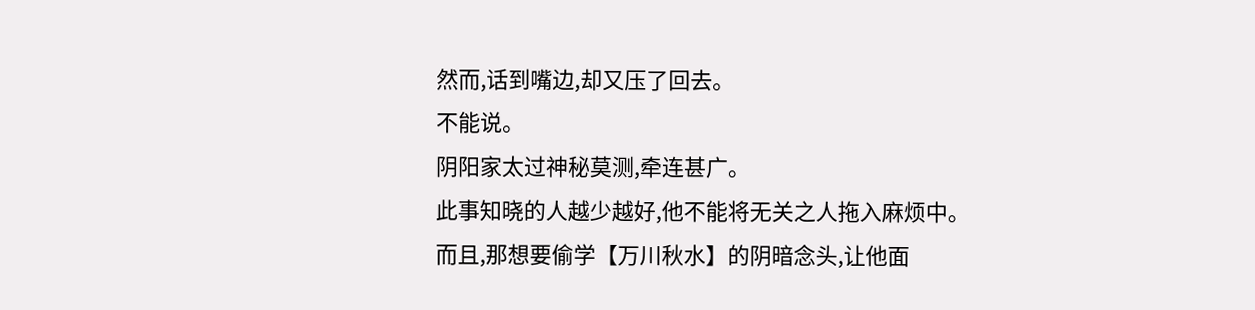然而,话到嘴边,却又压了回去。
不能说。
阴阳家太过神秘莫测,牵连甚广。
此事知晓的人越少越好,他不能将无关之人拖入麻烦中。
而且,那想要偷学【万川秋水】的阴暗念头,让他面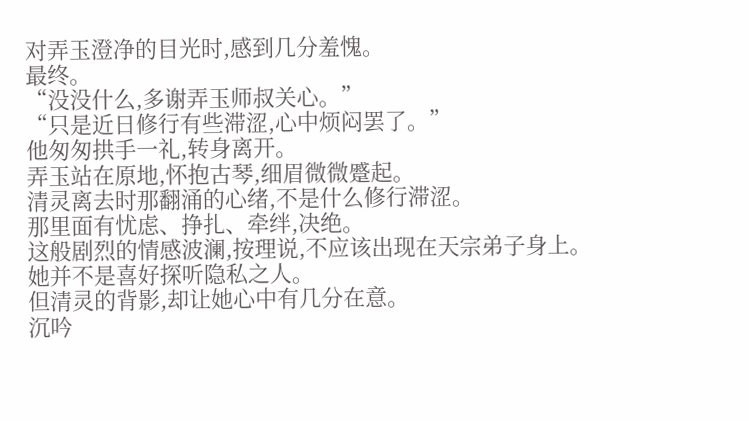对弄玉澄净的目光时,感到几分羞愧。
最终。
“没没什么,多谢弄玉师叔关心。”
“只是近日修行有些滞涩,心中烦闷罢了。”
他匆匆拱手一礼,转身离开。
弄玉站在原地,怀抱古琴,细眉微微蹙起。
清灵离去时那翻涌的心绪,不是什么修行滞涩。
那里面有忧虑、挣扎、牵绊,决绝。
这般剧烈的情感波澜,按理说,不应该出现在天宗弟子身上。
她并不是喜好探听隐私之人。
但清灵的背影,却让她心中有几分在意。
沉吟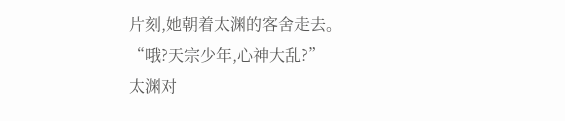片刻,她朝着太渊的客舍走去。
“哦?天宗少年,心神大乱?”
太渊对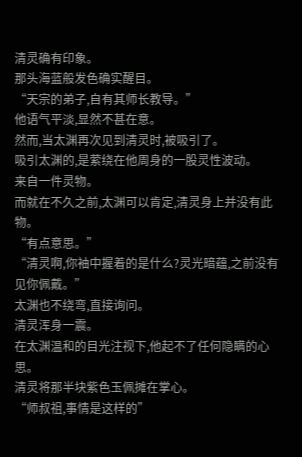清灵确有印象。
那头海蓝般发色确实醒目。
“天宗的弟子,自有其师长教导。”
他语气平淡,显然不甚在意。
然而,当太渊再次见到清灵时,被吸引了。
吸引太渊的,是萦绕在他周身的一股灵性波动。
来自一件灵物。
而就在不久之前,太渊可以肯定,清灵身上并没有此物。
“有点意思。”
“清灵啊,你袖中握着的是什么?灵光暗蕴,之前没有见你佩戴。”
太渊也不绕弯,直接询问。
清灵浑身一震。
在太渊温和的目光注视下,他起不了任何隐瞒的心思。
清灵将那半块紫色玉佩摊在掌心。
“师叔祖,事情是这样的”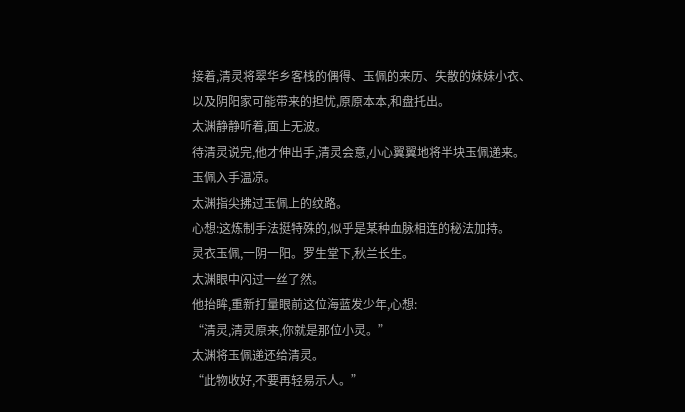接着,清灵将翠华乡客栈的偶得、玉佩的来历、失散的妹妹小衣、以及阴阳家可能带来的担忧,原原本本,和盘托出。
太渊静静听着,面上无波。
待清灵说完,他才伸出手,清灵会意,小心翼翼地将半块玉佩递来。
玉佩入手温凉。
太渊指尖拂过玉佩上的纹路。
心想:这炼制手法挺特殊的,似乎是某种血脉相连的秘法加持。
灵衣玉佩,一阴一阳。罗生堂下,秋兰长生。
太渊眼中闪过一丝了然。
他抬眸,重新打量眼前这位海蓝发少年,心想:
“清灵,清灵原来,你就是那位小灵。”
太渊将玉佩递还给清灵。
“此物收好,不要再轻易示人。”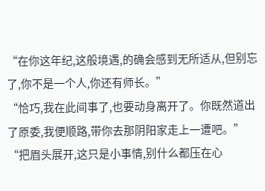“在你这年纪,这般境遇,的确会感到无所适从,但别忘了,你不是一个人,你还有师长。”
“恰巧,我在此间事了,也要动身离开了。你既然道出了原委,我便顺路,带你去那阴阳家走上一遭吧。”
“把眉头展开,这只是小事情,别什么都压在心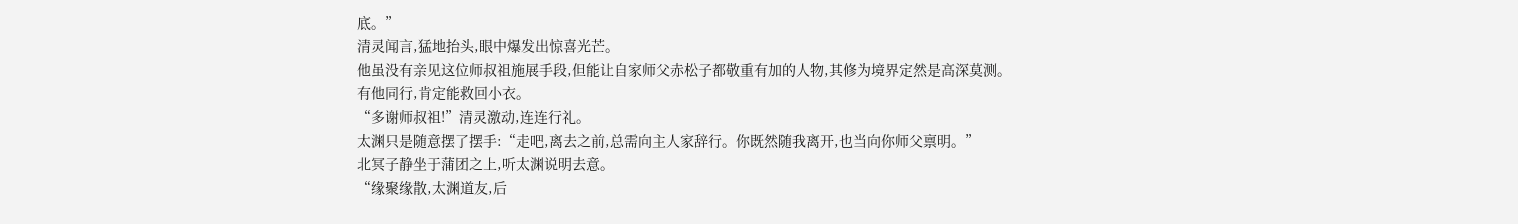底。”
清灵闻言,猛地抬头,眼中爆发出惊喜光芒。
他虽没有亲见这位师叔祖施展手段,但能让自家师父赤松子都敬重有加的人物,其修为境界定然是高深莫测。
有他同行,肯定能救回小衣。
“多谢师叔祖!”清灵激动,连连行礼。
太渊只是随意摆了摆手:“走吧,离去之前,总需向主人家辞行。你既然随我离开,也当向你师父禀明。”
北冥子静坐于蒲团之上,听太渊说明去意。
“缘聚缘散,太渊道友,后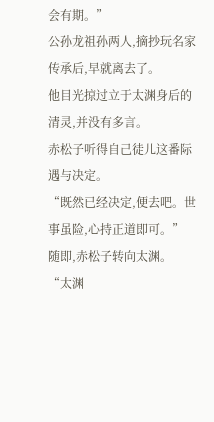会有期。”
公孙龙祖孙两人,摘抄玩名家传承后,早就离去了。
他目光掠过立于太渊身后的清灵,并没有多言。
赤松子听得自己徒儿这番际遇与决定。
“既然已经决定,便去吧。世事虽险,心持正道即可。”
随即,赤松子转向太渊。
“太渊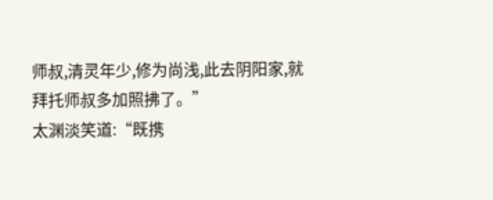师叔,清灵年少,修为尚浅,此去阴阳家,就拜托师叔多加照拂了。”
太渊淡笑道:“既携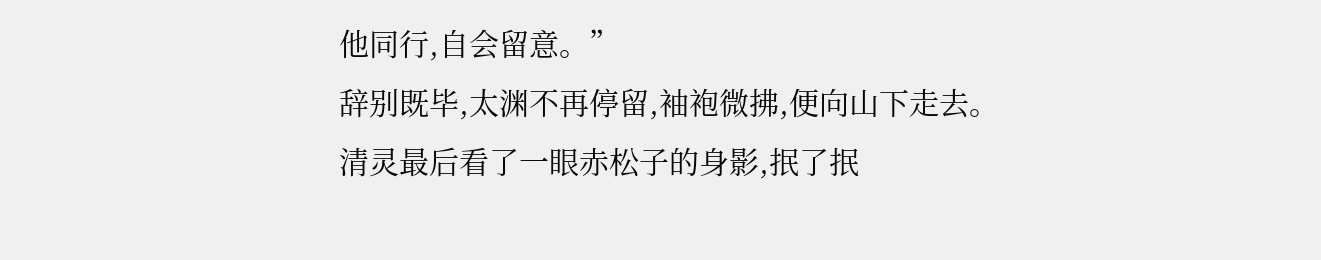他同行,自会留意。”
辞别既毕,太渊不再停留,袖袍微拂,便向山下走去。
清灵最后看了一眼赤松子的身影,抿了抿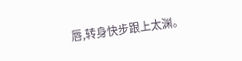唇,转身快步跟上太渊。